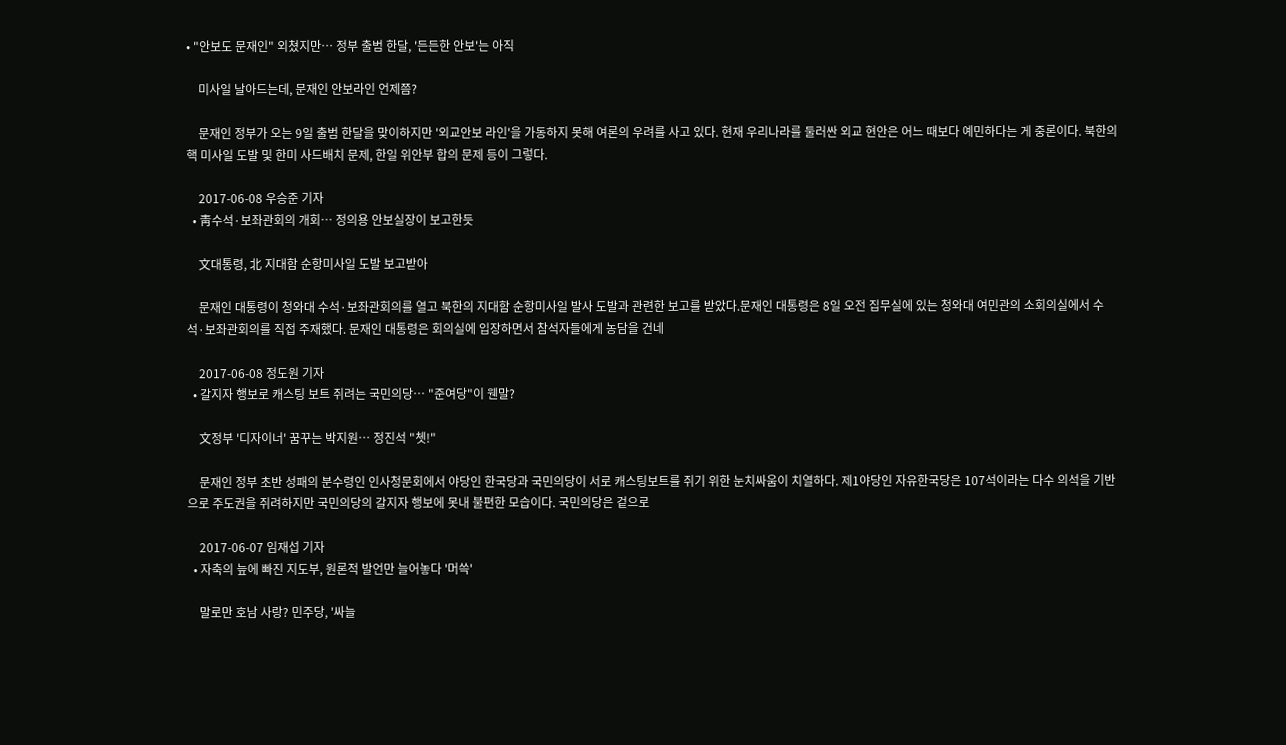• "안보도 문재인" 외쳤지만… 정부 출범 한달, '든든한 안보'는 아직

    미사일 날아드는데, 문재인 안보라인 언제쯤?

    문재인 정부가 오는 9일 출범 한달을 맞이하지만 '외교안보 라인'을 가동하지 못해 여론의 우려를 사고 있다. 현재 우리나라를 둘러싼 외교 현안은 어느 때보다 예민하다는 게 중론이다. 북한의 핵 미사일 도발 및 한미 사드배치 문제, 한일 위안부 합의 문제 등이 그렇다.

    2017-06-08 우승준 기자
  • 靑수석·보좌관회의 개회… 정의용 안보실장이 보고한듯

    文대통령, 北 지대함 순항미사일 도발 보고받아

    문재인 대통령이 청와대 수석·보좌관회의를 열고 북한의 지대함 순항미사일 발사 도발과 관련한 보고를 받았다.문재인 대통령은 8일 오전 집무실에 있는 청와대 여민관의 소회의실에서 수석·보좌관회의를 직접 주재했다. 문재인 대통령은 회의실에 입장하면서 참석자들에게 농담을 건네

    2017-06-08 정도원 기자
  • 갈지자 행보로 캐스팅 보트 쥐려는 국민의당… "준여당"이 웬말?

    文정부 '디자이너' 꿈꾸는 박지원… 정진석 "쳇!"

    문재인 정부 초반 성패의 분수령인 인사청문회에서 야당인 한국당과 국민의당이 서로 캐스팅보트를 쥐기 위한 눈치싸움이 치열하다. 제1야당인 자유한국당은 107석이라는 다수 의석을 기반으로 주도권을 쥐려하지만 국민의당의 갈지자 행보에 못내 불편한 모습이다. 국민의당은 겉으로

    2017-06-07 임재섭 기자
  • 자축의 늪에 빠진 지도부, 원론적 발언만 늘어놓다 '머쓱'

    말로만 호남 사랑? 민주당, '싸늘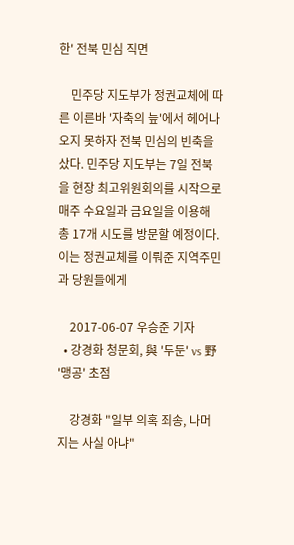한' 전북 민심 직면

    민주당 지도부가 정권교체에 따른 이른바 '자축의 늪'에서 헤어나오지 못하자 전북 민심의 빈축을 샀다. 민주당 지도부는 7일 전북을 현장 최고위원회의를 시작으로 매주 수요일과 금요일을 이용해 총 17개 시도를 방문할 예정이다. 이는 정권교체를 이뤄준 지역주민과 당원들에게

    2017-06-07 우승준 기자
  • 강경화 청문회, 與 '두둔' vs 野 '맹공' 초점

    강경화 "일부 의혹 죄송, 나머지는 사실 아냐"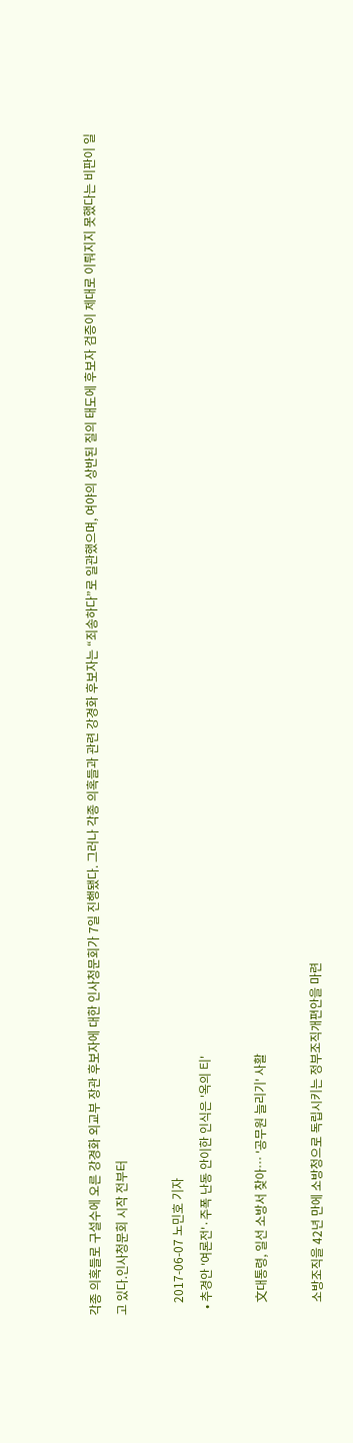각종 의혹들로 구설수에 오른 강경화 외교부 장관 후보자에 대한 인사청문회가 7일 진행됐다. 그러나 각종 의혹들과 관련 강경화 후보자는 “죄송하다”로 일관했으며, 여야의 상반된 질의 태도에 후보자 검증이 제대로 이뤄지지 못했다는 비판이 일고 있다.인사청문회 시작 전부터

    2017-06-07 노민호 기자
  • 추경안 '여론전'·주폭 난동 안이한 인식은 '옥의 티'

    文대통령, 일선 소방서 찾아… '공무원 늘리기' 사활

    소방조직을 42년 만에 소방청으로 독립시키는 정부조직개편안을 마련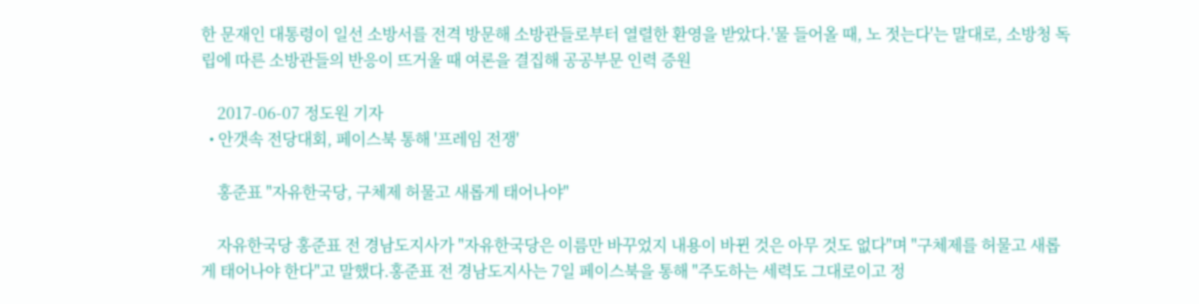한 문재인 대통령이 일선 소방서를 전격 방문해 소방관들로부터 열렬한 환영을 받았다.'물 들어올 때, 노 젓는다'는 말대로, 소방청 독립에 따른 소방관들의 반응이 뜨거울 때 여론을 결집해 공공부문 인력 증원

    2017-06-07 정도원 기자
  • 안갯속 전당대회, 페이스북 통해 '프레임 전쟁'

    홍준표 "자유한국당, 구체제 허물고 새롭게 태어나야"

    자유한국당 홍준표 전 경남도지사가 "자유한국당은 이름만 바꾸었지 내용이 바뀐 것은 아무 것도 없다"며 "구체제를 허물고 새롭게 태어나야 한다"고 말했다.홍준표 전 경남도지사는 7일 페이스북을 통해 "주도하는 세력도 그대로이고 정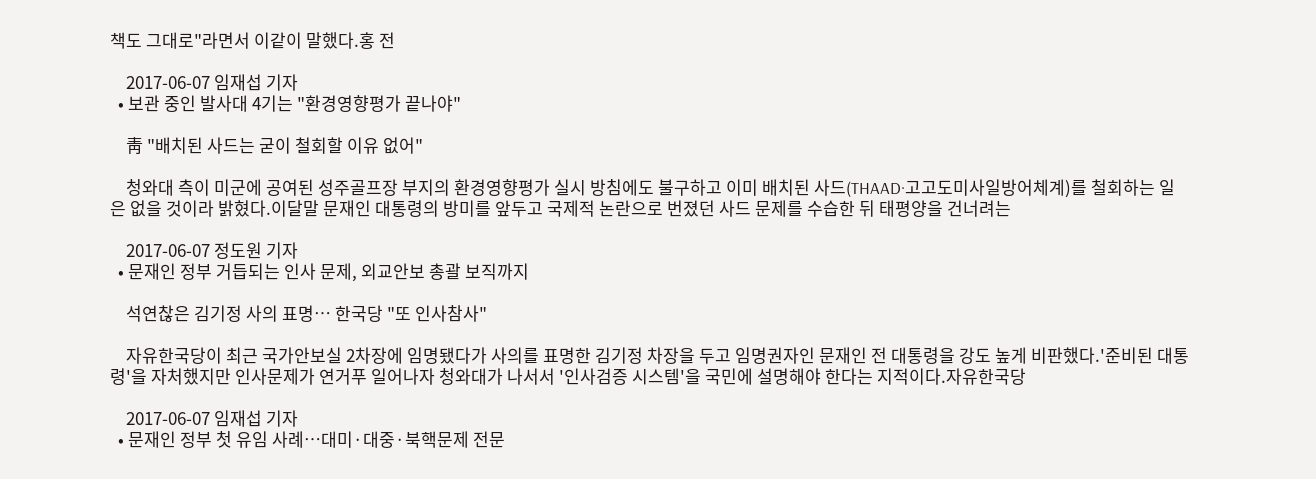책도 그대로"라면서 이같이 말했다.홍 전

    2017-06-07 임재섭 기자
  • 보관 중인 발사대 4기는 "환경영향평가 끝나야"

    靑 "배치된 사드는 굳이 철회할 이유 없어"

    청와대 측이 미군에 공여된 성주골프장 부지의 환경영향평가 실시 방침에도 불구하고 이미 배치된 사드(THAAD·고고도미사일방어체계)를 철회하는 일은 없을 것이라 밝혔다.이달말 문재인 대통령의 방미를 앞두고 국제적 논란으로 번졌던 사드 문제를 수습한 뒤 태평양을 건너려는

    2017-06-07 정도원 기자
  • 문재인 정부 거듭되는 인사 문제, 외교안보 총괄 보직까지

    석연찮은 김기정 사의 표명… 한국당 "또 인사참사"

    자유한국당이 최근 국가안보실 2차장에 임명됐다가 사의를 표명한 김기정 차장을 두고 임명권자인 문재인 전 대통령을 강도 높게 비판했다.'준비된 대통령'을 자처했지만 인사문제가 연거푸 일어나자 청와대가 나서서 '인사검증 시스템'을 국민에 설명해야 한다는 지적이다.자유한국당

    2017-06-07 임재섭 기자
  • 문재인 정부 첫 유임 사례…대미·대중·북핵문제 전문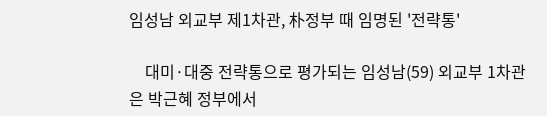임성남 외교부 제1차관, 朴정부 때 임명된 '전략통'

    대미·대중 전략통으로 평가되는 임성남(59) 외교부 1차관은 박근혜 정부에서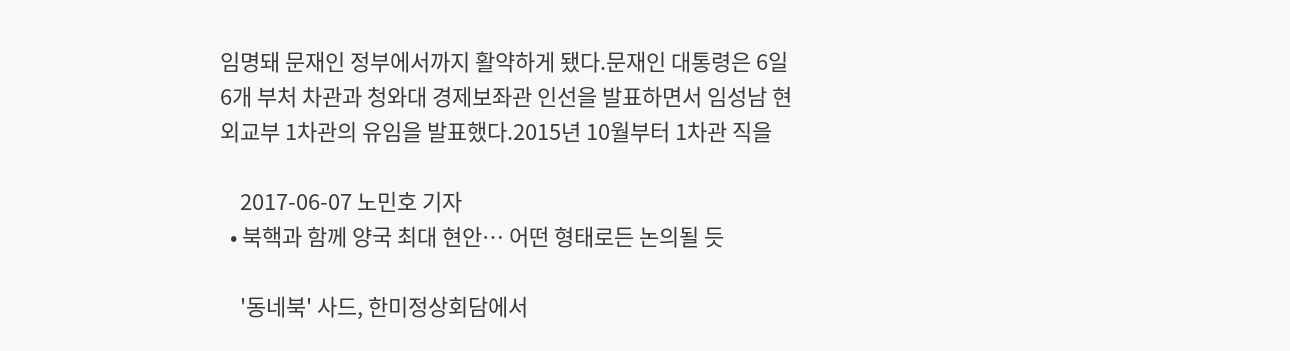임명돼 문재인 정부에서까지 활약하게 됐다.문재인 대통령은 6일 6개 부처 차관과 청와대 경제보좌관 인선을 발표하면서 임성남 현 외교부 1차관의 유임을 발표했다.2015년 10월부터 1차관 직을

    2017-06-07 노민호 기자
  • 북핵과 함께 양국 최대 현안… 어떤 형태로든 논의될 듯

    '동네북' 사드, 한미정상회담에서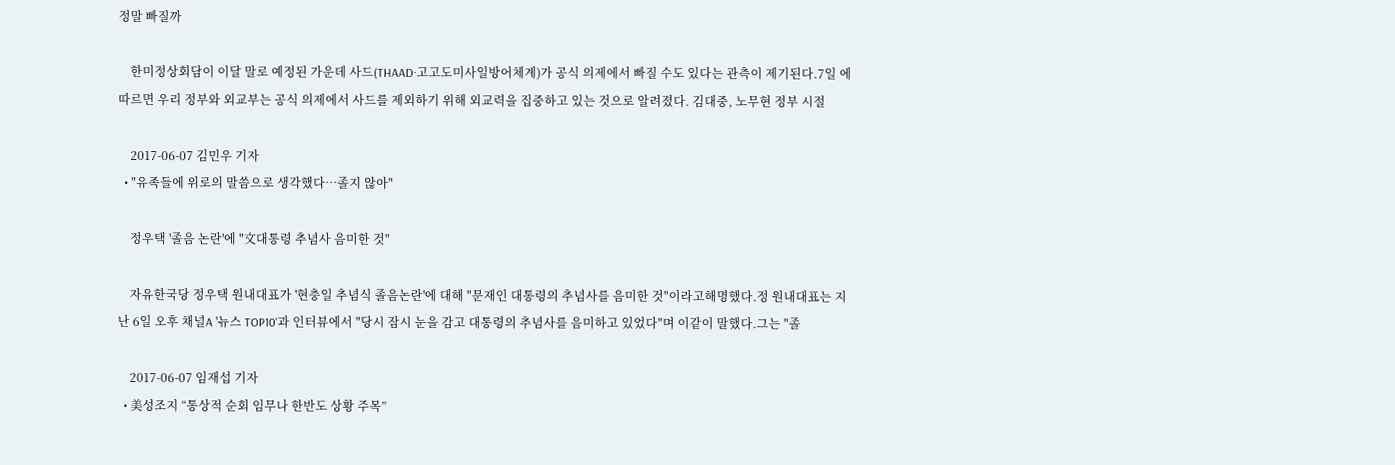정말 빠질까

    한미정상회담이 이달 말로 예정된 가운데 사드(THAAD·고고도미사일방어체계)가 공식 의제에서 빠질 수도 있다는 관측이 제기된다.7일 에 따르면 우리 정부와 외교부는 공식 의제에서 사드를 제외하기 위해 외교력을 집중하고 있는 것으로 알려졌다. 김대중, 노무현 정부 시절

    2017-06-07 김민우 기자
  • "유족들에 위로의 말씀으로 생각했다…졸지 않아"

    정우택 '졸음 논란'에 "文대통령 추념사 음미한 것"

    자유한국당 정우택 원내대표가 '현충일 추념식 졸음논란'에 대해 "문재인 대통령의 추념사를 음미한 것"이라고해명했다.정 원내대표는 지난 6일 오후 채널A '뉴스 TOP10'과 인터뷰에서 "당시 잠시 눈을 감고 대통령의 추념사를 음미하고 있었다"며 이같이 말했다.그는 "졸

    2017-06-07 임재섭 기자
  • 美성조지 “통상적 순회 임무나 한반도 상황 주목”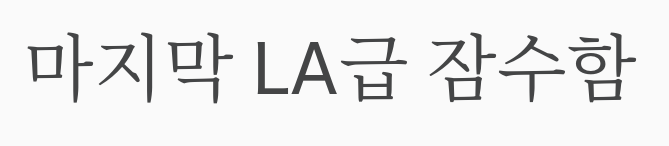마지막 LA급 잠수함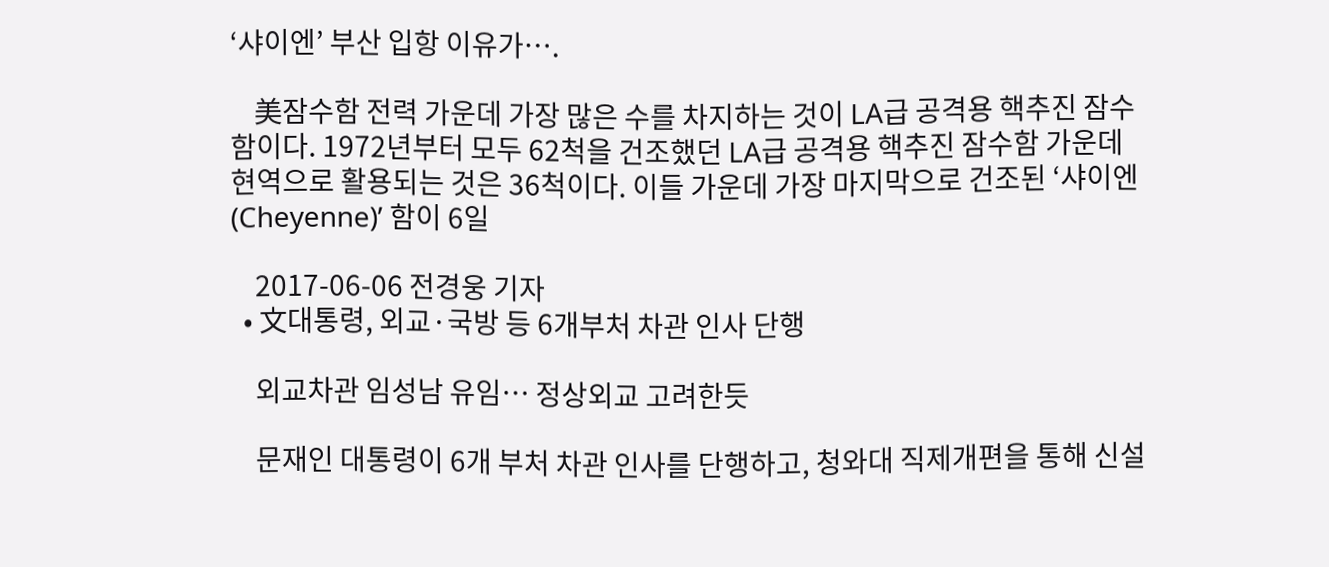‘샤이엔’ 부산 입항 이유가….

    美잠수함 전력 가운데 가장 많은 수를 차지하는 것이 LA급 공격용 핵추진 잠수함이다. 1972년부터 모두 62척을 건조했던 LA급 공격용 핵추진 잠수함 가운데 현역으로 활용되는 것은 36척이다. 이들 가운데 가장 마지막으로 건조된 ‘샤이엔(Cheyenne)’ 함이 6일

    2017-06-06 전경웅 기자
  • 文대통령, 외교·국방 등 6개부처 차관 인사 단행

    외교차관 임성남 유임… 정상외교 고려한듯

    문재인 대통령이 6개 부처 차관 인사를 단행하고, 청와대 직제개편을 통해 신설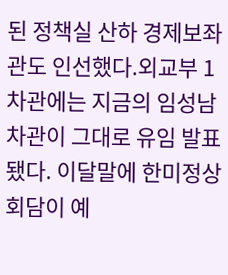된 정책실 산하 경제보좌관도 인선했다.외교부 1차관에는 지금의 임성남 차관이 그대로 유임 발표됐다. 이달말에 한미정상회담이 예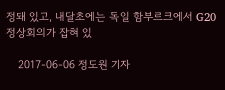정돼 있고, 내달초에는 독일 함부르크에서 G20 정상회의가 잡혀 있

    2017-06-06 정도원 기자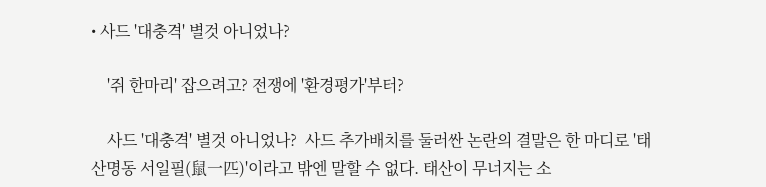• 사드 '대충격' 별것 아니었나?

    '쥐 한마리' 잡으려고? 전쟁에 '환경평가'부터?

    사드 '대충격' 별것 아니었나?  사드 추가배치를 둘러싼 논란의 결말은 한 마디로 '태산명동 서일필(鼠一匹)'이라고 밖엔 말할 수 없다. 태산이 무너지는 소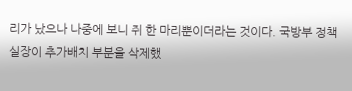리가 났으나 나중에 보니 쥐 한 마리뿐이더라는 것이다. 국방부 정책실장이 추가배치 부분을 삭제했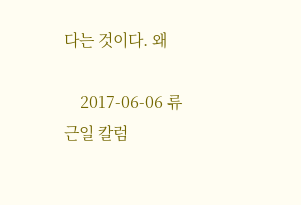다는 것이다. 왜

    2017-06-06 류근일 칼럼